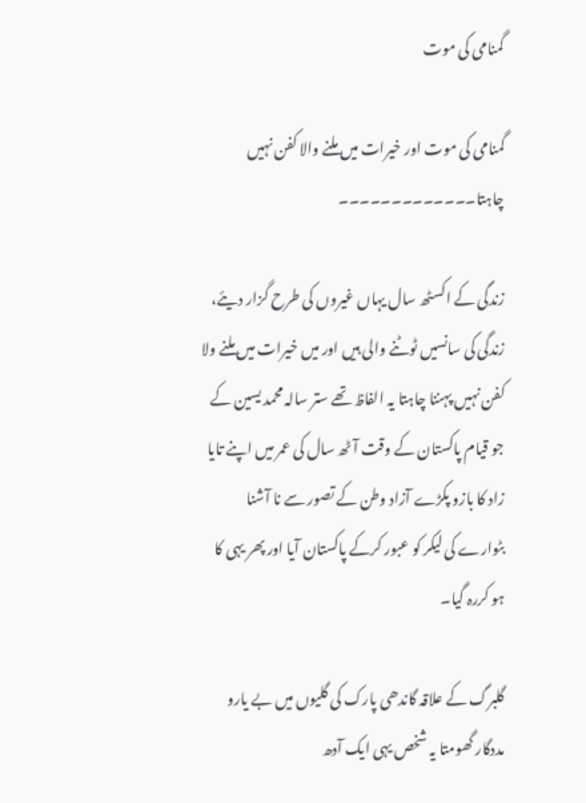گمنامی کی موت

گمنامی کی موت اور خیرات میں ملنے والا کفن نہیں چاہتا۔۔۔۔۔۔۔۔۔۔۔۔۔

زندگی کے اکسٹھ سال یہاں غیروں کی طرح گزار دیئے، زندگی کی سانسیں ٹوٹنے والی ہیں اور میں خیرات میں ملنے ولا کفن نہیں پہننا چاہتا یہ الفاظ تھے ستر سالہ محمد یسین کے جو قیام پاکستان کے وقت آٹھ سال کی عمر میں اپنے تایا زاد کا بازو پکڑے آزاد وطن کے تصور سے نا آشنا بٹوارے کی لیکر کو عبور کرکے پاکستان آیا اور پھر یہی کا ہو کررہ گیا۔

گلبرگ کے علاقہ گاندھی پارک کی گلیوں میں بے یارو مددگار گھومتا یہ شخص یہی ایک آدھ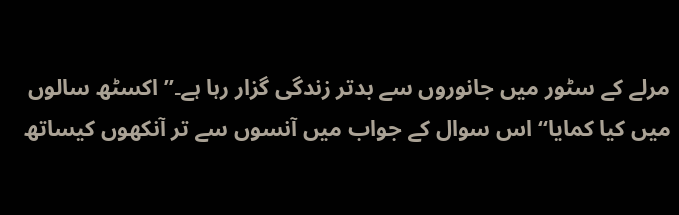مرلے کے سٹور میں جانوروں سے بدتر زندگی گزار رہا ہے۔” اکسٹھ سالوں میں کیا کمایا“ اس سوال کے جواب میں آنسوں سے تر آنکھوں کیساتھ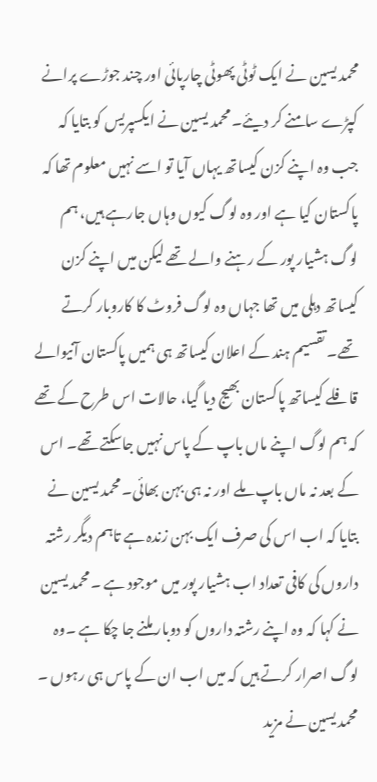محمد یسین نے ایک ٹوٹی پھوٹی چارپائی اور چند جوڑے پرانے کپڑے سامنے کر دیئے۔ محمد یسین نے ایکسپریس کو بتایا کہ جب وہ اپنے کزن کیساتھ یہاں آیا تو اسے نہیں معلوم تھا کہ پاکستان کیا ہے اور وہ لوگ کیوں وہاں جارہے ہیں، ہم لوگ ہشیار پور کے رہنے والے تھے لیکن میں اپنے کزن کیساتھ دہلی میں تھا جہاں وہ لوگ فروٹ کا کاروبار کرتے تھے۔ تقسیم ہند کے اعلان کیساتھ ہی ہمیں پاکستان آنیوالے قافلے کیساتھ پاکستان بھیج دیا گیا، حالات اس طرح کے تھے کہ ہم لوگ اپنے ماں باپ کے پاس نہیں جاسکتے تھے۔ اس کے بعد نہ ماں باپ ملے اور نہ ہی بہن بھائی۔ محمد یسین نے بتایا کہ اب اس کی صرف ایک بہن زندہ ہے تاہم دیگر رشتہ داروں کی کافی تعداد اب ہشیار پور میں موجود ہے ۔محمد یسین نے کہا کہ وہ اپنے رشتہ داروں کو دوبار ملنے جا چکا ہے ۔وہ لوگ اصرار کرتے ہیں کہ میں اب ان کے پاس ہی رہوں ۔ محمد یسین نے مزید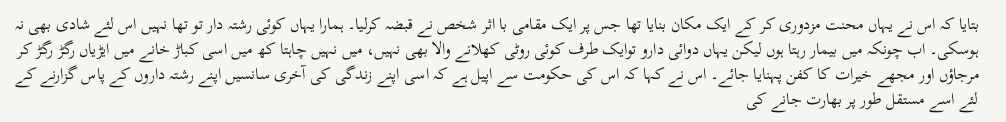بتایا کہ اس نے یہاں محنت مزدوری کر کے ایک مکان بنایا تھا جس پر ایک مقامی با اثر شخص نے قبضہ کرلیا۔ ہمارا یہاں کوئی رشتہ دار تو تھا نہیں اس لئے شادی بھی نہ ہوسکی۔ اب چونکہ میں بیمار رہتا ہوں لیکن یہاں دوائی دارو توایک طرف کوئی روٹی کھلانے والا بھی نہیں، میں نہیں چاہتا کھ میں اسی کباڑ خانے میں ایڑیاں رگڑ رگڑ کر مرجاؤں اور مجھے خیرات کا کفن پہنایا جائے۔ اس نے کہا کہ اس کی حکومت سے اپیل ہے کہ اسی اپنے زندگی کی آخری سانسیں اپنے رشتہ داروں کے پاس گزارنے کے لئے اسے مستقل طور پر بھارت جانے کی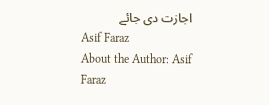اجازت دی جائے
Asif Faraz
About the Author: Asif Faraz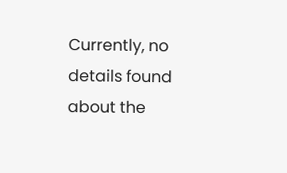Currently, no details found about the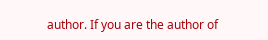author. If you are the author of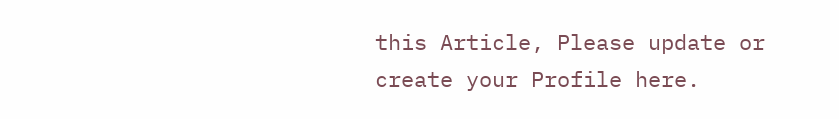this Article, Please update or create your Profile here.